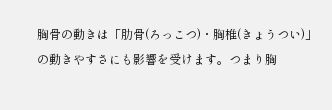胸骨の動きは「肋骨(ろっこつ)・胸椎(きょうつい)」の動きやすさにも影響を受けます。つまり胸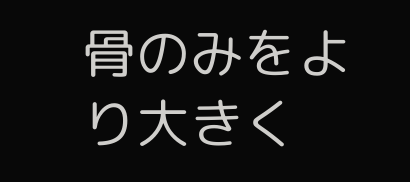骨のみをより大きく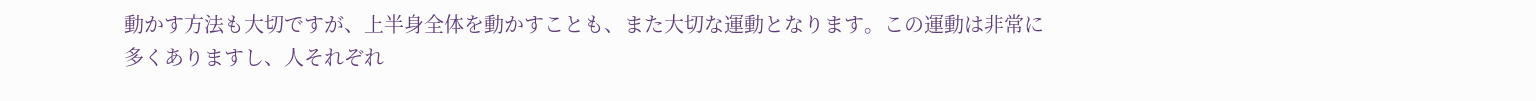動かす方法も大切ですが、上半身全体を動かすことも、また大切な運動となります。この運動は非常に多くありますし、人それぞれ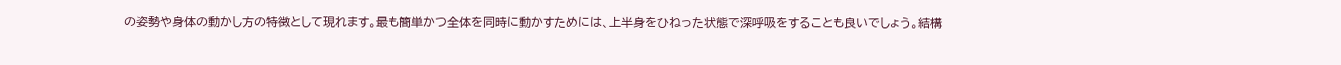の姿勢や身体の動かし方の特徴として現れます。最も簡単かつ全体を同時に動かすためには、上半身をひねった状態で深呼吸をすることも良いでしょう。結構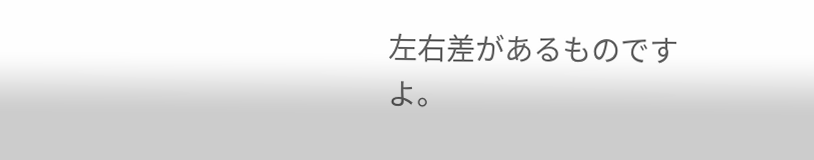左右差があるものですよ。